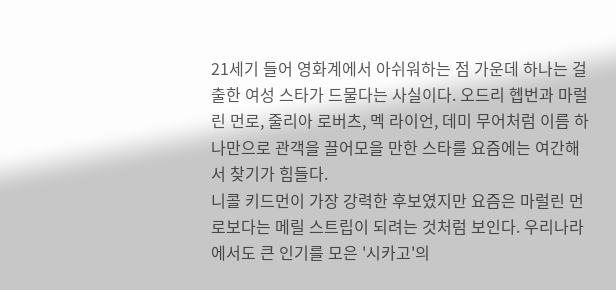21세기 들어 영화계에서 아쉬워하는 점 가운데 하나는 걸출한 여성 스타가 드물다는 사실이다. 오드리 헵번과 마럴린 먼로, 줄리아 로버츠, 멕 라이언, 데미 무어처럼 이름 하나만으로 관객을 끌어모을 만한 스타를 요즘에는 여간해서 찾기가 힘들다.
니콜 키드먼이 가장 강력한 후보였지만 요즘은 마럴린 먼로보다는 메릴 스트립이 되려는 것처럼 보인다. 우리나라에서도 큰 인기를 모은 '시카고'의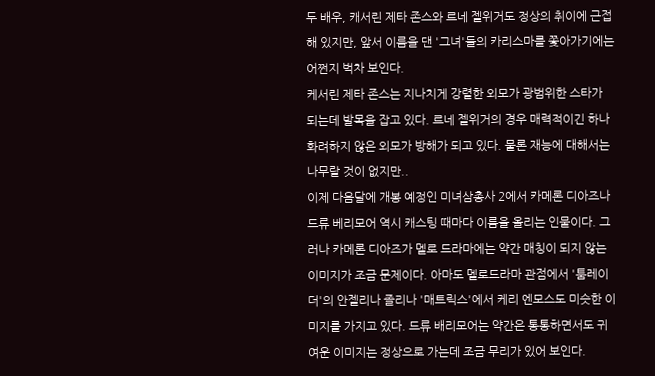두 배우, 캐서린 제타 존스와 르네 젤위거도 정상의 취이에 근접해 있지만, 앞서 이름을 댄 '그녀'들의 카리스마를 쫓아가기에는 어쩐지 벅차 보인다.
케서린 제타 존스는 지나치게 강렬한 외모가 광범위한 스타가 되는데 발목을 잡고 있다. 르네 젤위거의 경우 매력적이긴 하나 화려하지 않은 외모가 방해가 되고 있다. 물론 재능에 대해서는 나무랄 것이 없지만..
이제 다음달에 개봉 예정인 미녀삼총사 2에서 카메론 디아즈나 드류 베리모어 역시 캐스팅 때마다 이름을 올리는 인물이다. 그러나 카메론 디아즈가 멜로 드라마에는 약간 매칭이 되지 않는 이미지가 조금 문제이다. 아마도 멜로드라마 관점에서 '툼레이더'의 안젤리나 졸리나 '매트릭스'에서 케리 엔모스도 미슷한 이미지를 가지고 있다. 드류 배리모어는 약간은 통통하면서도 귀여운 이미지는 정상으로 가는데 조금 무리가 있어 보인다.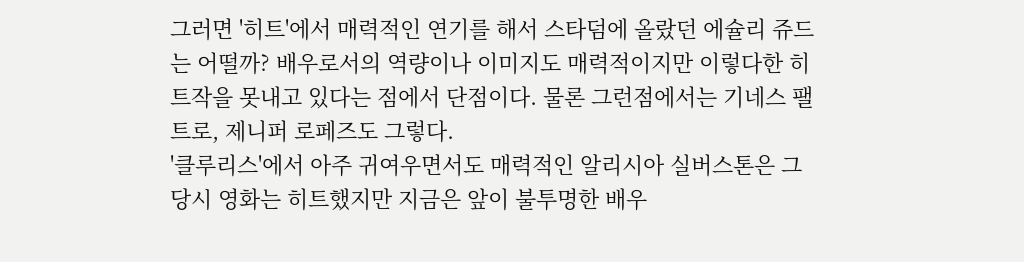그러면 '히트'에서 매력적인 연기를 해서 스타덤에 올랐던 에슐리 쥬드는 어떨까? 배우로서의 역량이나 이미지도 매력적이지만 이렇다한 히트작을 못내고 있다는 점에서 단점이다. 물론 그런점에서는 기네스 팰트로, 제니퍼 로페즈도 그렇다.
'클루리스'에서 아주 귀여우면서도 매력적인 알리시아 실버스톤은 그 당시 영화는 히트했지만 지금은 앞이 불투명한 배우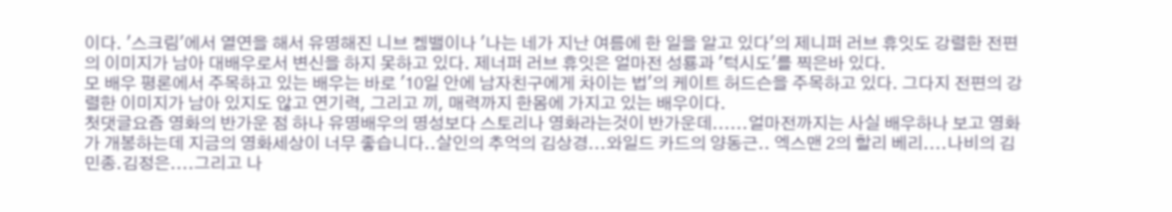이다. '스크림'에서 열연을 해서 유명해진 니브 켐밸이나 '나는 네가 지난 여름에 한 일을 알고 있다'의 제니퍼 러브 휴잇도 강렬한 전편의 이미지가 남아 대배우로서 변신을 하지 못하고 있다. 제너퍼 러브 휴잇은 얼마전 성룡과 '턱시도'를 찍은바 있다.
모 배우 평론에서 주목하고 있는 배우는 바로 '10일 안에 남자친구에게 차이는 법'의 케이트 허드슨을 주목하고 있다. 그다지 전편의 강렬한 이미지가 남아 있지도 않고 연기력, 그리고 끼, 매력까지 한몸에 가지고 있는 배우이다.
첫댓글요즘 영화의 반가운 점 하나 유명배우의 명성보다 스토리나 영화라는것이 반가운데......얼마전까지는 사실 배우하나 보고 영화가 개봉하는데 지금의 영화세상이 너무 좋습니다..살인의 추억의 김상경...와일드 카드의 양동근.. 엑스맨 2의 할리 베리....나비의 김민종.김정은....그리고 나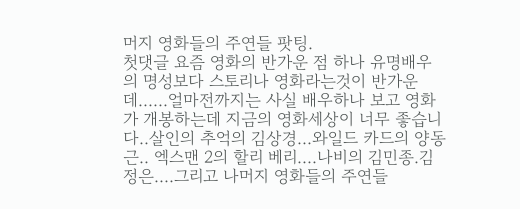머지 영화들의 주연들 팟팅.
첫댓글 요즘 영화의 반가운 점 하나 유명배우의 명성보다 스토리나 영화라는것이 반가운데......얼마전까지는 사실 배우하나 보고 영화가 개봉하는데 지금의 영화세상이 너무 좋습니다..살인의 추억의 김상경...와일드 카드의 양동근.. 엑스맨 2의 할리 베리....나비의 김민종.김정은....그리고 나머지 영화들의 주연들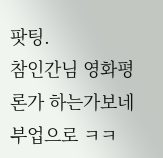팟팅.
참인간님 영화평론가 하는가보네 부업으로 ㅋㅋ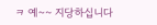ㅋ 예~~ 지당하십니다